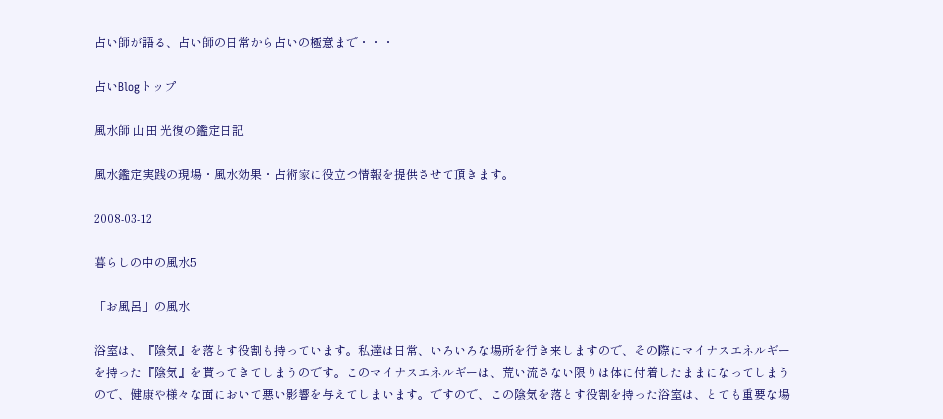占い師が語る、占い師の日常から占いの極意まで・・・

占いBlogトップ

風水師 山田 光復の鑑定日記

風水鑑定実践の現場・風水効果・占術家に役立つ情報を提供させて頂きます。

2008-03-12

暮らしの中の風水5

「お風呂」の風水

浴室は、『陰気』を落とす役割も持っています。私達は日常、いろいろな場所を行き来しますので、その際にマイナスエネルギーを持った『陰気』を貰ってきてしまうのです。このマイナスエネルギーは、荒い流さない限りは体に付着したままになってしまうので、健康や様々な面において悪い影響を与えてしまいます。ですので、この陰気を落とす役割を持った浴室は、とても重要な場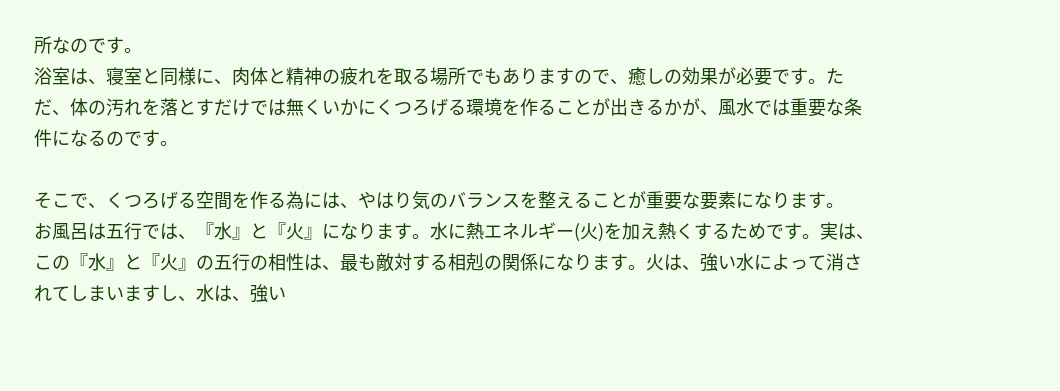所なのです。
浴室は、寝室と同様に、肉体と精神の疲れを取る場所でもありますので、癒しの効果が必要です。ただ、体の汚れを落とすだけでは無くいかにくつろげる環境を作ることが出きるかが、風水では重要な条件になるのです。

そこで、くつろげる空間を作る為には、やはり気のバランスを整えることが重要な要素になります。
お風呂は五行では、『水』と『火』になります。水に熱エネルギー(火)を加え熱くするためです。実は、この『水』と『火』の五行の相性は、最も敵対する相剋の関係になります。火は、強い水によって消されてしまいますし、水は、強い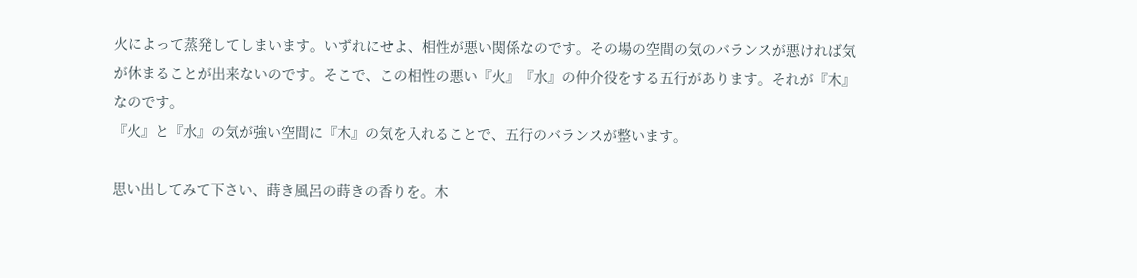火によって蒸発してしまいます。いずれにせよ、相性が悪い関係なのです。その場の空間の気のバランスが悪ければ気が休まることが出来ないのです。そこで、この相性の悪い『火』『水』の仲介役をする五行があります。それが『木』なのです。
『火』と『水』の気が強い空間に『木』の気を入れることで、五行のバランスが整います。

思い出してみて下さい、蒔き風呂の蒔きの香りを。木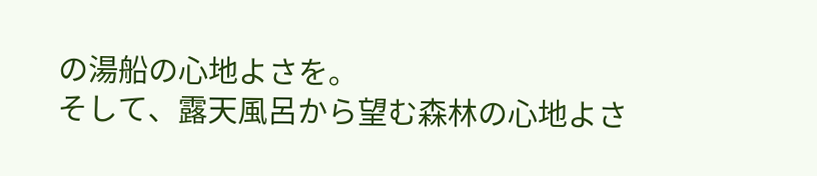の湯船の心地よさを。
そして、露天風呂から望む森林の心地よさ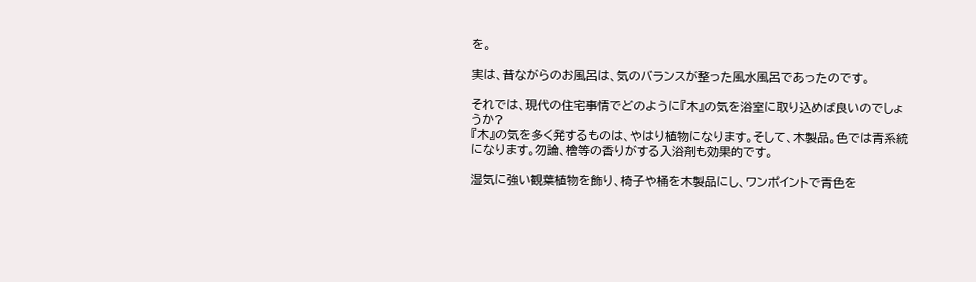を。

実は、昔ながらのお風呂は、気のバランスが整った風水風呂であったのです。

それでは、現代の住宅事情でどのように『木』の気を浴室に取り込めば良いのでしょうか?
『木』の気を多く発するものは、やはり植物になります。そして、木製品。色では青系統になります。勿論、檜等の香りがする入浴剤も効果的です。

湿気に強い観葉植物を飾り、椅子や桶を木製品にし、ワンポイントで青色を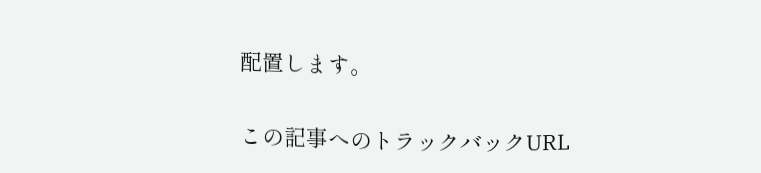配置します。

この記事へのトラックバックURL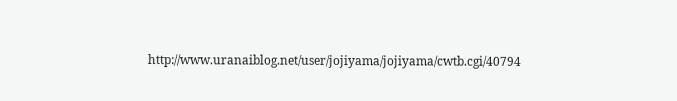http://www.uranaiblog.net/user/jojiyama/jojiyama/cwtb.cgi/40794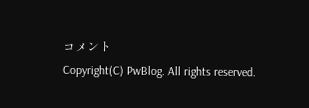コメント
Copyright(C) PwBlog. All rights reserved.